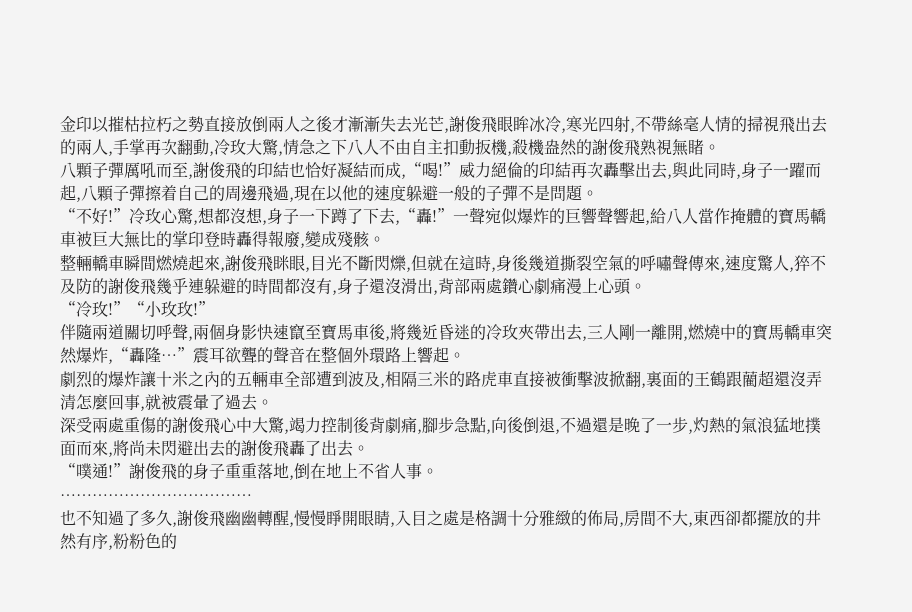金印以摧枯拉朽之勢直接放倒兩人之後才漸漸失去光芒,謝俊飛眼眸冰冷,寒光四射,不帶絲毫人情的掃視飛出去的兩人,手掌再次翻動,冷玫大驚,情急之下八人不由自主扣動扳機,殺機盎然的謝俊飛熟視無睹。
八顆子彈厲吼而至,謝俊飛的印結也恰好凝結而成,“喝!”威力絕倫的印結再次轟擊出去,與此同時,身子一躍而起,八顆子彈擦着自己的周邊飛過,現在以他的速度躲避一般的子彈不是問題。
“不好!”冷玫心驚,想都沒想,身子一下蹲了下去,“轟!”一聲宛似爆炸的巨響聲響起,給八人當作掩體的寶馬轎車被巨大無比的掌印登時轟得報廢,變成殘骸。
整輛轎車瞬間燃燒起來,謝俊飛眯眼,目光不斷閃爍,但就在這時,身後幾道撕裂空氣的呼嘯聲傳來,速度驚人,猝不及防的謝俊飛幾乎連躲避的時間都沒有,身子還沒滑出,背部兩處鑽心劇痛漫上心頭。
“冷玫!”“小玫玫!”
伴隨兩道關切呼聲,兩個身影快速竄至寶馬車後,將幾近昏迷的冷玫夾帶出去,三人剛一離開,燃燒中的寶馬轎車突然爆炸,“轟隆…”震耳欲聾的聲音在整個外環路上響起。
劇烈的爆炸讓十米之內的五輛車全部遭到波及,相隔三米的路虎車直接被衝擊波掀翻,裏面的王鶴跟藺超還沒弄清怎麼回事,就被震暈了過去。
深受兩處重傷的謝俊飛心中大驚,竭力控制後背劇痛,腳步急點,向後倒退,不過還是晚了一步,灼熱的氣浪猛地撲面而來,將尚未閃避出去的謝俊飛轟了出去。
“噗通!”謝俊飛的身子重重落地,倒在地上不省人事。
………………………………
也不知過了多久,謝俊飛幽幽轉醒,慢慢睜開眼睛,入目之處是格調十分雅緻的佈局,房間不大,東西卻都擺放的井然有序,粉粉色的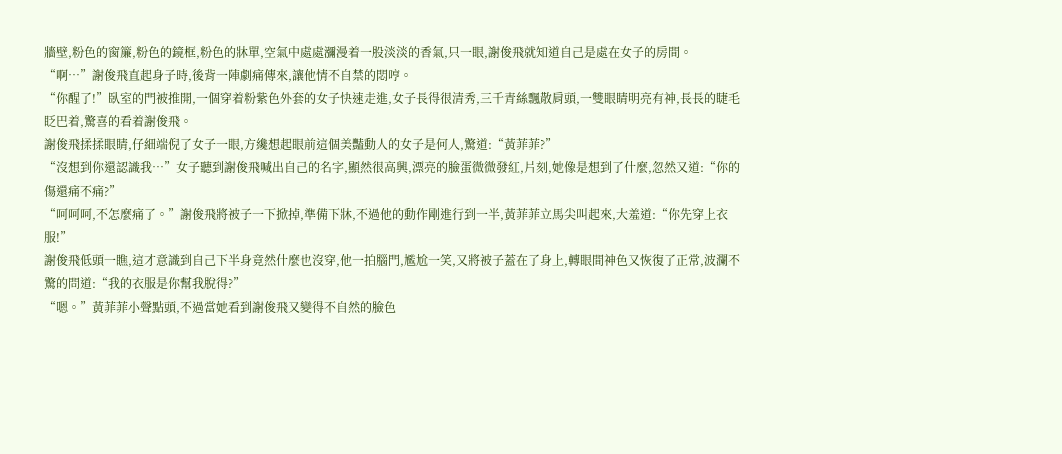牆壁,粉色的窗簾,粉色的鏡框,粉色的牀單,空氣中處處瀰漫着一股淡淡的香氣,只一眼,謝俊飛就知道自己是處在女子的房間。
“啊…”謝俊飛直起身子時,後背一陣劇痛傳來,讓他情不自禁的悶哼。
“你醒了!”臥室的門被推開,一個穿着粉紫色外套的女子快速走進,女子長得很清秀,三千青絲飄散肩頭,一雙眼睛明亮有神,長長的睫毛眨巴着,驚喜的看着謝俊飛。
謝俊飛揉揉眼睛,仔細端倪了女子一眼,方纔想起眼前這個美豔動人的女子是何人,驚道:“黃菲菲?”
“沒想到你還認識我…”女子聽到謝俊飛喊出自己的名字,顯然很高興,漂亮的臉蛋微微發紅,片刻,她像是想到了什麼,忽然又道:“你的傷還痛不痛?”
“呵呵呵,不怎麼痛了。”謝俊飛將被子一下掀掉,準備下牀,不過他的動作剛進行到一半,黃菲菲立馬尖叫起來,大羞道:“你先穿上衣服!”
謝俊飛低頭一瞧,這才意識到自己下半身竟然什麼也沒穿,他一拍腦門,尷尬一笑,又將被子蓋在了身上,轉眼間神色又恢復了正常,波瀾不驚的問道:“我的衣服是你幫我脫得?”
“嗯。”黃菲菲小聲點頭,不過當她看到謝俊飛又變得不自然的臉色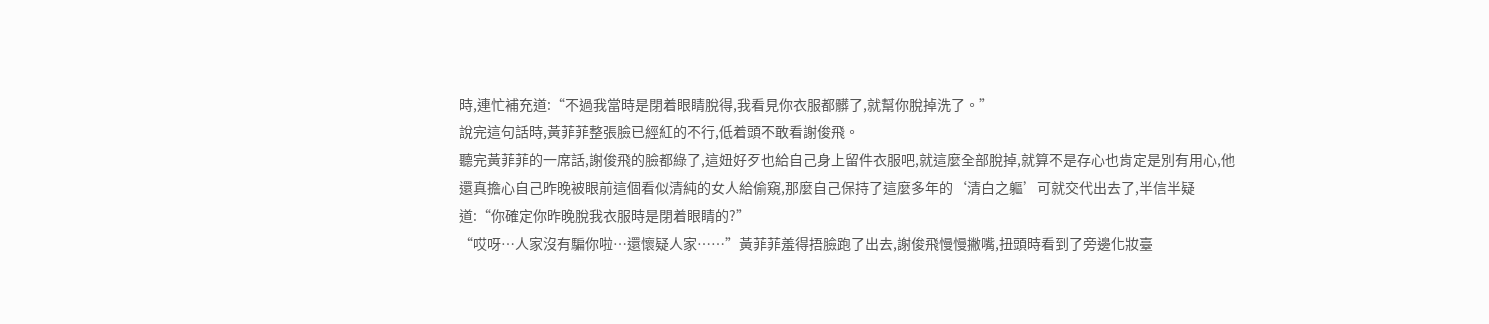時,連忙補充道:“不過我當時是閉着眼睛脫得,我看見你衣服都髒了,就幫你脫掉洗了。”
說完這句話時,黃菲菲整張臉已經紅的不行,低着頭不敢看謝俊飛。
聽完黃菲菲的一席話,謝俊飛的臉都綠了,這妞好歹也給自己身上留件衣服吧,就這麼全部脫掉,就算不是存心也肯定是別有用心,他還真擔心自己昨晚被眼前這個看似清純的女人給偷窺,那麼自己保持了這麼多年的‘清白之軀’可就交代出去了,半信半疑道:“你確定你昨晚脫我衣服時是閉着眼睛的?”
“哎呀…人家沒有騙你啦…還懷疑人家……”黃菲菲羞得捂臉跑了出去,謝俊飛慢慢撇嘴,扭頭時看到了旁邊化妝臺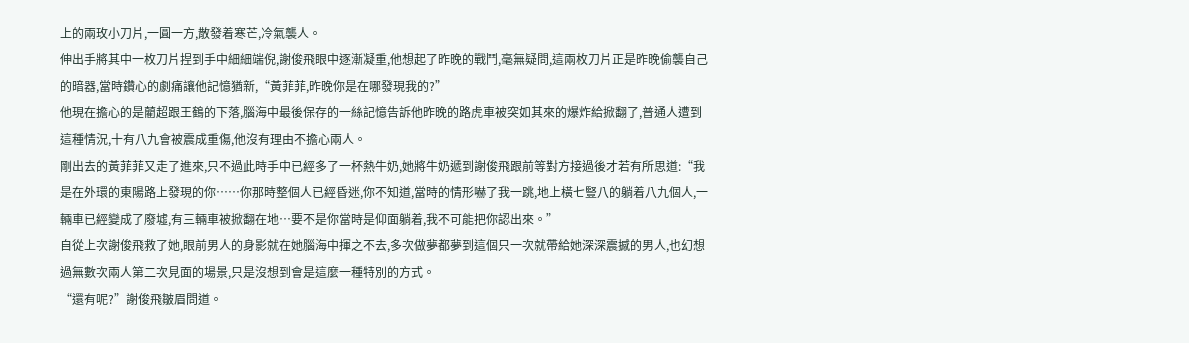上的兩玫小刀片,一圓一方,散發着寒芒,冷氣襲人。
伸出手將其中一枚刀片捏到手中細細端倪,謝俊飛眼中逐漸凝重,他想起了昨晚的戰鬥,毫無疑問,這兩枚刀片正是昨晚偷襲自己的暗器,當時鑽心的劇痛讓他記憶猶新,“黃菲菲,昨晚你是在哪發現我的?”
他現在擔心的是藺超跟王鶴的下落,腦海中最後保存的一絲記憶告訴他昨晚的路虎車被突如其來的爆炸給掀翻了,普通人遭到這種情況,十有八九會被震成重傷,他沒有理由不擔心兩人。
剛出去的黃菲菲又走了進來,只不過此時手中已經多了一杯熱牛奶,她將牛奶遞到謝俊飛跟前等對方接過後才若有所思道:“我是在外環的東陽路上發現的你……你那時整個人已經昏迷,你不知道,當時的情形嚇了我一跳,地上橫七豎八的躺着八九個人,一輛車已經變成了廢墟,有三輛車被掀翻在地…要不是你當時是仰面躺着,我不可能把你認出來。”
自從上次謝俊飛救了她,眼前男人的身影就在她腦海中揮之不去,多次做夢都夢到這個只一次就帶給她深深震撼的男人,也幻想過無數次兩人第二次見面的場景,只是沒想到會是這麼一種特別的方式。
“還有呢?”謝俊飛皺眉問道。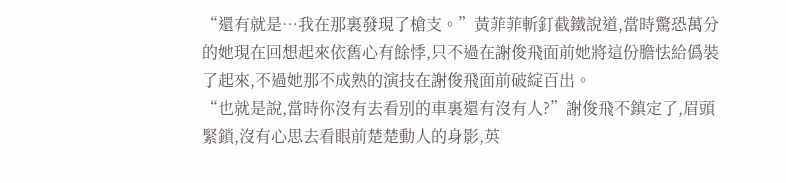“還有就是…我在那裏發現了槍支。”黃菲菲斬釘截鐵說道,當時驚恐萬分的她現在回想起來依舊心有餘悸,只不過在謝俊飛面前她將這份膽怯給僞裝了起來,不過她那不成熟的演技在謝俊飛面前破綻百出。
“也就是說,當時你沒有去看別的車裏還有沒有人?”謝俊飛不鎮定了,眉頭緊鎖,沒有心思去看眼前楚楚動人的身影,英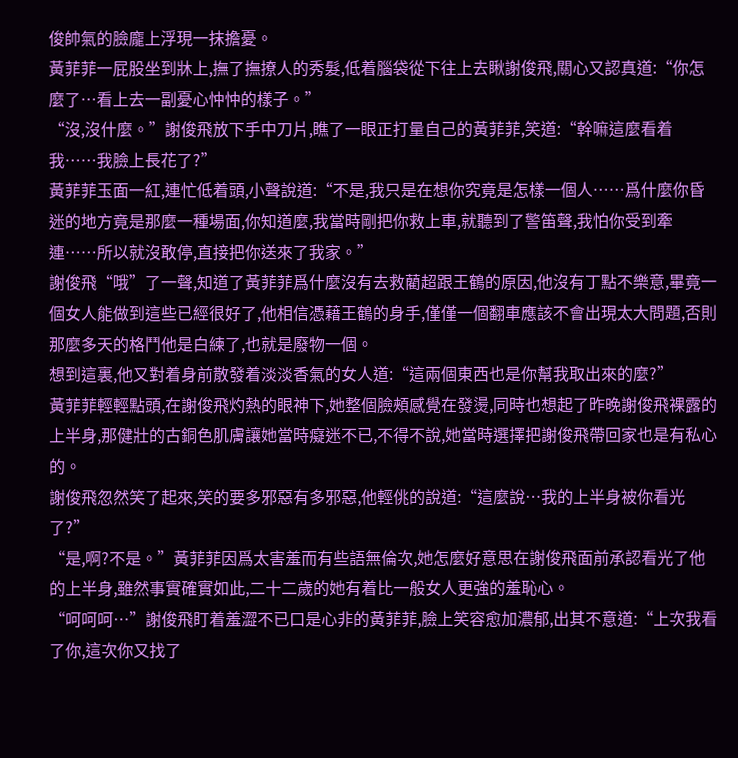俊帥氣的臉龐上浮現一抹擔憂。
黃菲菲一屁股坐到牀上,撫了撫撩人的秀髮,低着腦袋從下往上去瞅謝俊飛,關心又認真道:“你怎麼了…看上去一副憂心忡忡的樣子。”
“沒,沒什麼。”謝俊飛放下手中刀片,瞧了一眼正打量自己的黃菲菲,笑道:“幹嘛這麼看着我……我臉上長花了?”
黃菲菲玉面一紅,連忙低着頭,小聲說道:“不是,我只是在想你究竟是怎樣一個人……爲什麼你昏迷的地方竟是那麼一種場面,你知道麼,我當時剛把你救上車,就聽到了警笛聲,我怕你受到牽連……所以就沒敢停,直接把你送來了我家。”
謝俊飛“哦”了一聲,知道了黃菲菲爲什麼沒有去救藺超跟王鶴的原因,他沒有丁點不樂意,畢竟一個女人能做到這些已經很好了,他相信憑藉王鶴的身手,僅僅一個翻車應該不會出現太大問題,否則那麼多天的格鬥他是白練了,也就是廢物一個。
想到這裏,他又對着身前散發着淡淡香氣的女人道:“這兩個東西也是你幫我取出來的麼?”
黃菲菲輕輕點頭,在謝俊飛灼熱的眼神下,她整個臉頰感覺在發燙,同時也想起了昨晚謝俊飛裸露的上半身,那健壯的古銅色肌膚讓她當時癡迷不已,不得不說,她當時選擇把謝俊飛帶回家也是有私心的。
謝俊飛忽然笑了起來,笑的要多邪惡有多邪惡,他輕佻的說道:“這麼說…我的上半身被你看光了?”
“是,啊?不是。”黃菲菲因爲太害羞而有些語無倫次,她怎麼好意思在謝俊飛面前承認看光了他的上半身,雖然事實確實如此,二十二歲的她有着比一般女人更強的羞恥心。
“呵呵呵…”謝俊飛盯着羞澀不已口是心非的黃菲菲,臉上笑容愈加濃郁,出其不意道:“上次我看了你,這次你又找了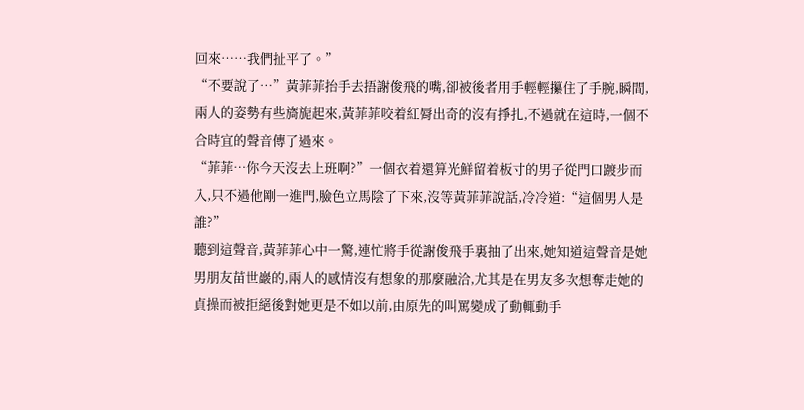回來……我們扯平了。”
“不要說了…”黃菲菲抬手去捂謝俊飛的嘴,卻被後者用手輕輕攥住了手腕,瞬間,兩人的姿勢有些旖旎起來,黃菲菲咬着紅脣出奇的沒有掙扎,不過就在這時,一個不合時宜的聲音傳了過來。
“菲菲…你今天沒去上班啊?”一個衣着還算光鮮留着板寸的男子從門口踱步而入,只不過他剛一進門,臉色立馬陰了下來,沒等黃菲菲說話,冷冷道:“這個男人是誰?”
聽到這聲音,黃菲菲心中一驚,連忙將手從謝俊飛手裏抽了出來,她知道這聲音是她男朋友苗世巖的,兩人的感情沒有想象的那麼融洽,尤其是在男友多次想奪走她的貞操而被拒絕後對她更是不如以前,由原先的叫罵變成了動輒動手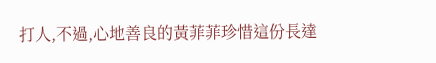打人,不過,心地善良的黃菲菲珍惜這份長達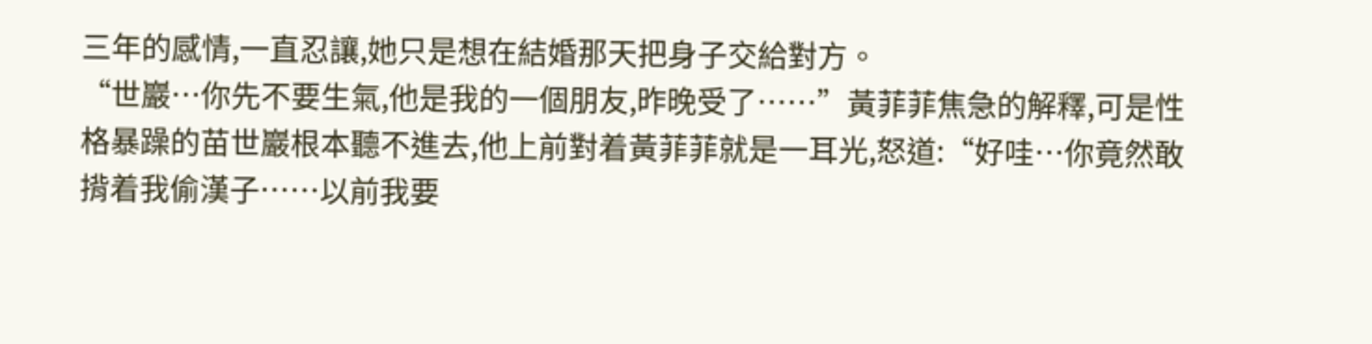三年的感情,一直忍讓,她只是想在結婚那天把身子交給對方。
“世巖…你先不要生氣,他是我的一個朋友,昨晚受了……”黃菲菲焦急的解釋,可是性格暴躁的苗世巖根本聽不進去,他上前對着黃菲菲就是一耳光,怒道:“好哇…你竟然敢揹着我偷漢子……以前我要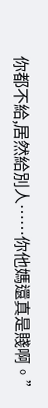你都不給,居然給別人……你他媽還真是賤啊。”